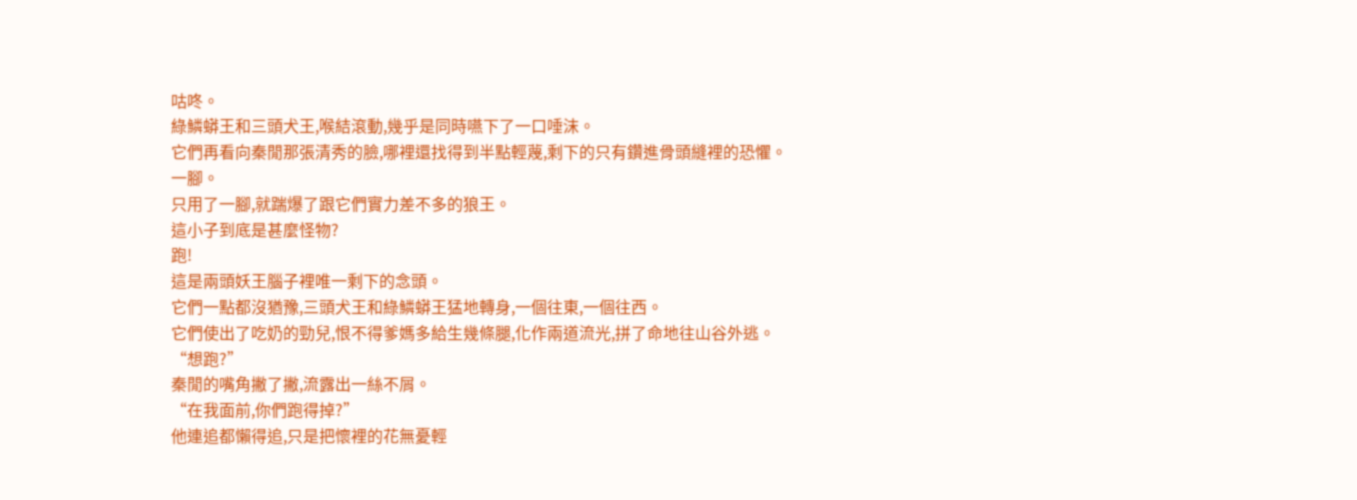咕咚。
綠鱗蟒王和三頭犬王,喉結滾動,幾乎是同時嚥下了一口唾沫。
它們再看向秦閒那張清秀的臉,哪裡還找得到半點輕蔑,剩下的只有鑽進骨頭縫裡的恐懼。
一腳。
只用了一腳,就踹爆了跟它們實力差不多的狼王。
這小子到底是甚麼怪物?
跑!
這是兩頭妖王腦子裡唯一剩下的念頭。
它們一點都沒猶豫,三頭犬王和綠鱗蟒王猛地轉身,一個往東,一個往西。
它們使出了吃奶的勁兒,恨不得爹媽多給生幾條腿,化作兩道流光,拼了命地往山谷外逃。
“想跑?”
秦閒的嘴角撇了撇,流露出一絲不屑。
“在我面前,你們跑得掉?”
他連追都懶得追,只是把懷裡的花無憂輕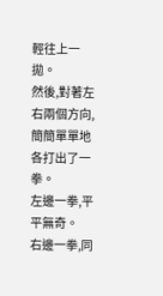輕往上一拋。
然後,對著左右兩個方向,簡簡單單地各打出了一拳。
左邊一拳,平平無奇。
右邊一拳,同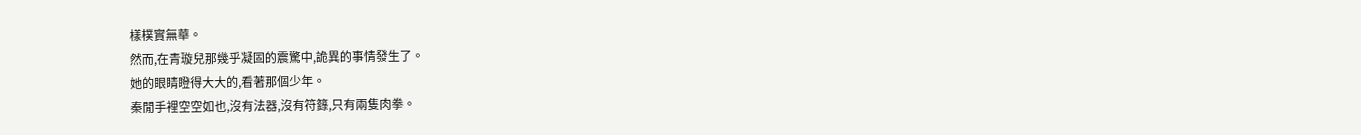樣樸實無華。
然而,在青璇兒那幾乎凝固的震驚中,詭異的事情發生了。
她的眼睛瞪得大大的,看著那個少年。
秦閒手裡空空如也,沒有法器,沒有符籙,只有兩隻肉拳。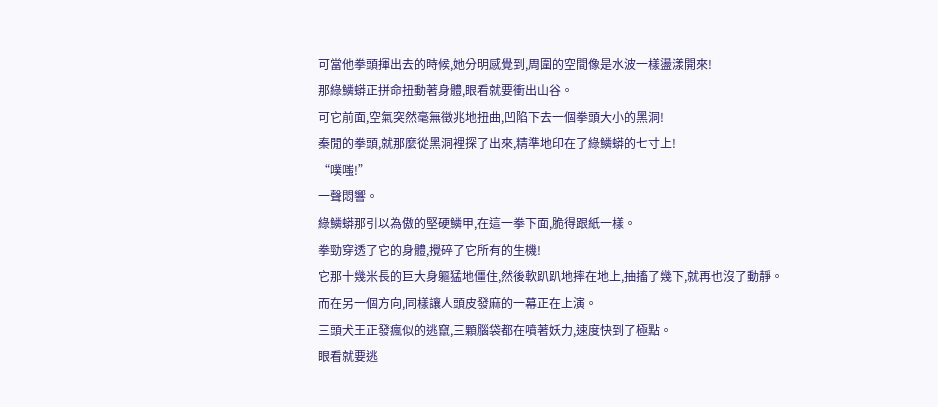可當他拳頭揮出去的時候,她分明感覺到,周圍的空間像是水波一樣盪漾開來!
那綠鱗蟒正拼命扭動著身體,眼看就要衝出山谷。
可它前面,空氣突然毫無徵兆地扭曲,凹陷下去一個拳頭大小的黑洞!
秦閒的拳頭,就那麼從黑洞裡探了出來,精準地印在了綠鱗蟒的七寸上!
“噗嗤!”
一聲悶響。
綠鱗蟒那引以為傲的堅硬鱗甲,在這一拳下面,脆得跟紙一樣。
拳勁穿透了它的身體,攪碎了它所有的生機!
它那十幾米長的巨大身軀猛地僵住,然後軟趴趴地摔在地上,抽搐了幾下,就再也沒了動靜。
而在另一個方向,同樣讓人頭皮發麻的一幕正在上演。
三頭犬王正發瘋似的逃竄,三顆腦袋都在噴著妖力,速度快到了極點。
眼看就要逃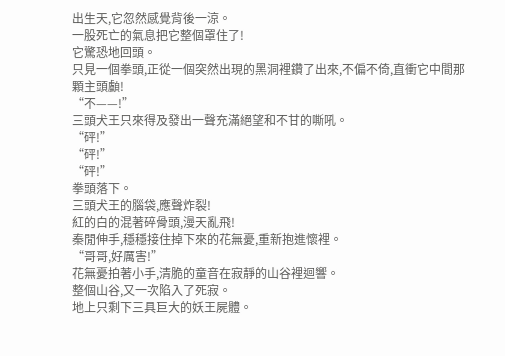出生天,它忽然感覺背後一涼。
一股死亡的氣息把它整個罩住了!
它驚恐地回頭。
只見一個拳頭,正從一個突然出現的黑洞裡鑽了出來,不偏不倚,直衝它中間那顆主頭顱!
“不——!”
三頭犬王只來得及發出一聲充滿絕望和不甘的嘶吼。
“砰!”
“砰!”
“砰!”
拳頭落下。
三頭犬王的腦袋,應聲炸裂!
紅的白的混著碎骨頭,漫天亂飛!
秦閒伸手,穩穩接住掉下來的花無憂,重新抱進懷裡。
“哥哥,好厲害!”
花無憂拍著小手,清脆的童音在寂靜的山谷裡迴響。
整個山谷,又一次陷入了死寂。
地上只剩下三具巨大的妖王屍體。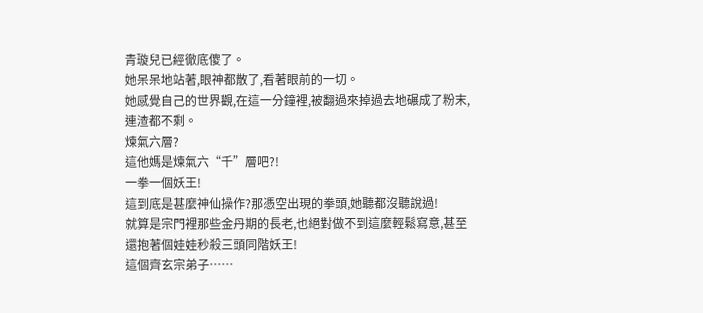青璇兒已經徹底傻了。
她呆呆地站著,眼神都散了,看著眼前的一切。
她感覺自己的世界觀,在這一分鐘裡,被翻過來掉過去地碾成了粉末,連渣都不剩。
煉氣六層?
這他媽是煉氣六“千”層吧?!
一拳一個妖王!
這到底是甚麼神仙操作?那憑空出現的拳頭,她聽都沒聽說過!
就算是宗門裡那些金丹期的長老,也絕對做不到這麼輕鬆寫意,甚至還抱著個娃娃秒殺三頭同階妖王!
這個齊玄宗弟子……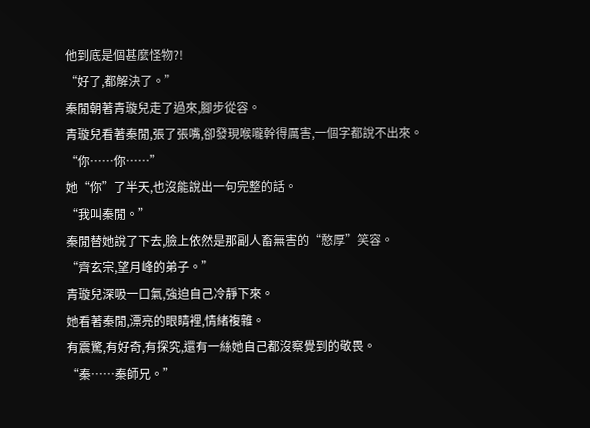他到底是個甚麼怪物?!
“好了,都解決了。”
秦閒朝著青璇兒走了過來,腳步從容。
青璇兒看著秦閒,張了張嘴,卻發現喉嚨幹得厲害,一個字都說不出來。
“你……你……”
她“你”了半天,也沒能說出一句完整的話。
“我叫秦閒。”
秦閒替她說了下去,臉上依然是那副人畜無害的“憨厚”笑容。
“齊玄宗,望月峰的弟子。”
青璇兒深吸一口氣,強迫自己冷靜下來。
她看著秦閒,漂亮的眼睛裡,情緒複雜。
有震驚,有好奇,有探究,還有一絲她自己都沒察覺到的敬畏。
“秦……秦師兄。”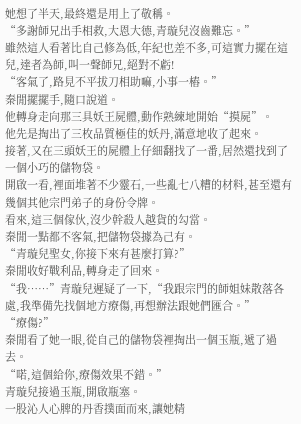她想了半天,最終還是用上了敬稱。
“多謝師兄出手相救,大恩大德,青璇兒沒齒難忘。”
雖然這人看著比自己修為低,年紀也差不多,可這實力擺在這兒,達者為師,叫一聲師兄,絕對不虧!
“客氣了,路見不平拔刀相助嘛,小事一樁。”
秦閒擺擺手,隨口說道。
他轉身走向那三具妖王屍體,動作熟練地開始“摸屍”。
他先是掏出了三枚品質極佳的妖丹,滿意地收了起來。
接著,又在三頭妖王的屍體上仔細翻找了一番,居然還找到了一個小巧的儲物袋。
開啟一看,裡面堆著不少靈石,一些亂七八糟的材料,甚至還有幾個其他宗門弟子的身份令牌。
看來,這三個傢伙,沒少幹殺人越貨的勾當。
秦閒一點都不客氣,把儲物袋據為己有。
“青璇兒聖女,你接下來有甚麼打算?”
秦閒收好戰利品,轉身走了回來。
“我……”青璇兒遲疑了一下,“我跟宗門的師姐妹散落各處,我準備先找個地方療傷,再想辦法跟她們匯合。”
“療傷?”
秦閒看了她一眼,從自己的儲物袋裡掏出一個玉瓶,遞了過去。
“喏,這個給你,療傷效果不錯。”
青璇兒接過玉瓶,開啟瓶塞。
一股沁人心脾的丹香撲面而來,讓她精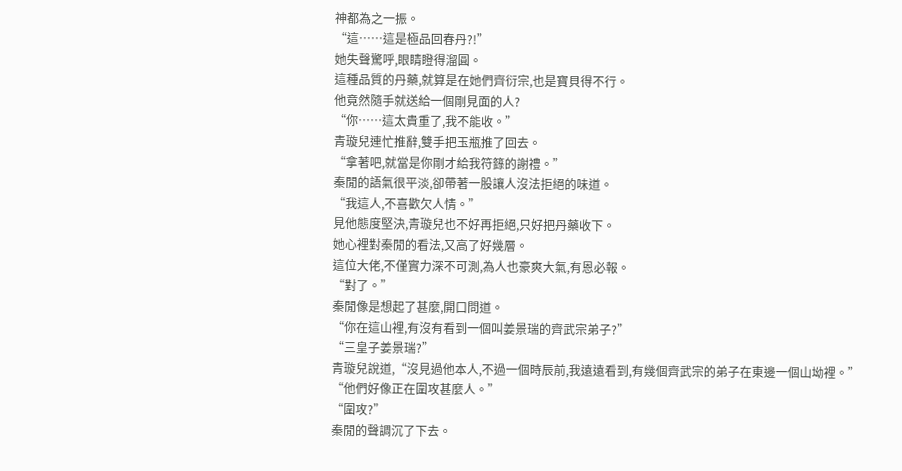神都為之一振。
“這……這是極品回春丹?!”
她失聲驚呼,眼睛瞪得溜圓。
這種品質的丹藥,就算是在她們齊衍宗,也是寶貝得不行。
他竟然隨手就送給一個剛見面的人?
“你……這太貴重了,我不能收。”
青璇兒連忙推辭,雙手把玉瓶推了回去。
“拿著吧,就當是你剛才給我符籙的謝禮。”
秦閒的語氣很平淡,卻帶著一股讓人沒法拒絕的味道。
“我這人,不喜歡欠人情。”
見他態度堅決,青璇兒也不好再拒絕,只好把丹藥收下。
她心裡對秦閒的看法,又高了好幾層。
這位大佬,不僅實力深不可測,為人也豪爽大氣,有恩必報。
“對了。”
秦閒像是想起了甚麼,開口問道。
“你在這山裡,有沒有看到一個叫姜景瑞的齊武宗弟子?”
“三皇子姜景瑞?”
青璇兒說道,“沒見過他本人,不過一個時辰前,我遠遠看到,有幾個齊武宗的弟子在東邊一個山坳裡。”
“他們好像正在圍攻甚麼人。”
“圍攻?”
秦閒的聲調沉了下去。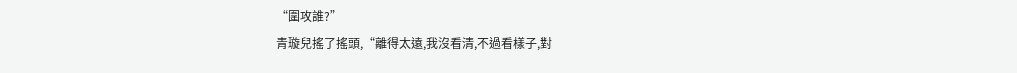“圍攻誰?”
青璇兒搖了搖頭,“離得太遠,我沒看清,不過看樣子,對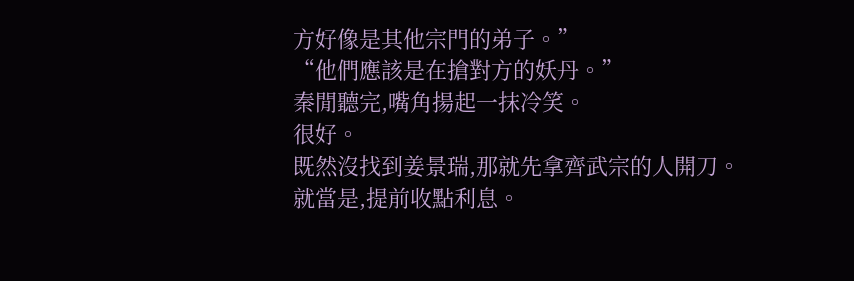方好像是其他宗門的弟子。”
“他們應該是在搶對方的妖丹。”
秦閒聽完,嘴角揚起一抹冷笑。
很好。
既然沒找到姜景瑞,那就先拿齊武宗的人開刀。
就當是,提前收點利息。